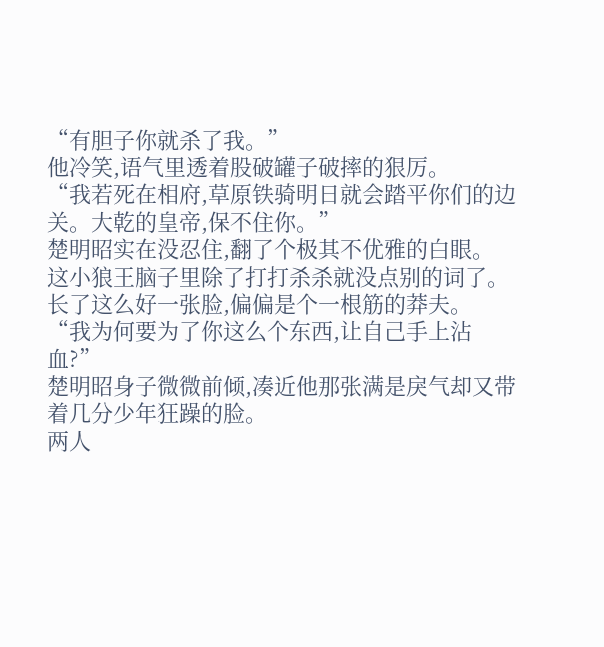“有胆子你就杀了我。”
他冷笑,语气里透着股破罐子破摔的狠厉。
“我若死在相府,草原铁骑明日就会踏平你们的边关。大乾的皇帝,保不住你。”
楚明昭实在没忍住,翻了个极其不优雅的白眼。
这小狼王脑子里除了打打杀杀就没点别的词了。
长了这么好一张脸,偏偏是个一根筋的莽夫。
“我为何要为了你这么个东西,让自己手上沾血?”
楚明昭身子微微前倾,凑近他那张满是戾气却又带着几分少年狂躁的脸。
两人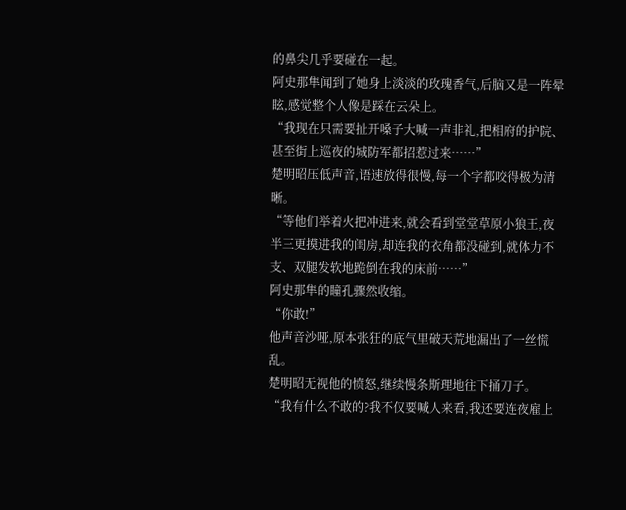的鼻尖几乎要碰在一起。
阿史那隼闻到了她身上淡淡的玫瑰香气,后脑又是一阵晕眩,感觉整个人像是踩在云朵上。
“我现在只需要扯开嗓子大喊一声非礼,把相府的护院、甚至街上巡夜的城防军都招惹过来……”
楚明昭压低声音,语速放得很慢,每一个字都咬得极为清晰。
“等他们举着火把冲进来,就会看到堂堂草原小狼王,夜半三更摸进我的闺房,却连我的衣角都没碰到,就体力不支、双腿发软地跪倒在我的床前……”
阿史那隼的瞳孔骤然收缩。
“你敢!”
他声音沙哑,原本张狂的底气里破天荒地漏出了一丝慌乱。
楚明昭无视他的愤怒,继续慢条斯理地往下捅刀子。
“我有什么不敢的?我不仅要喊人来看,我还要连夜雇上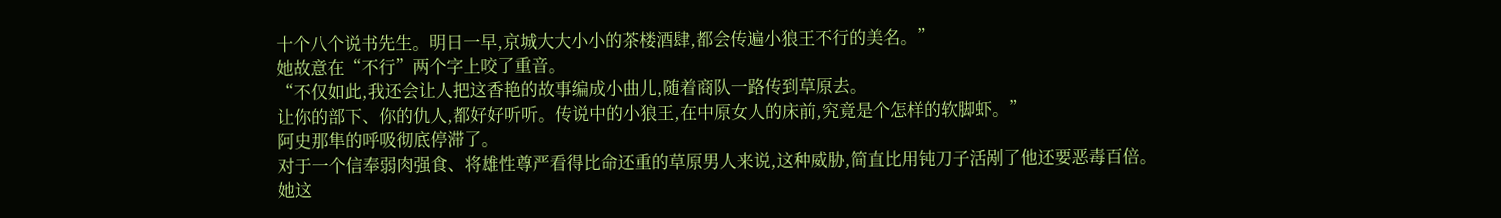十个八个说书先生。明日一早,京城大大小小的茶楼酒肆,都会传遍小狼王不行的美名。”
她故意在“不行”两个字上咬了重音。
“不仅如此,我还会让人把这香艳的故事编成小曲儿,随着商队一路传到草原去。
让你的部下、你的仇人,都好好听听。传说中的小狼王,在中原女人的床前,究竟是个怎样的软脚虾。”
阿史那隼的呼吸彻底停滞了。
对于一个信奉弱肉强食、将雄性尊严看得比命还重的草原男人来说,这种威胁,简直比用钝刀子活剐了他还要恶毒百倍。
她这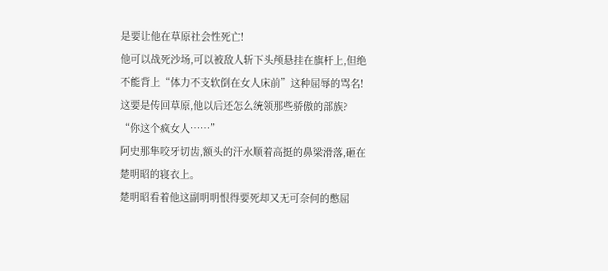是要让他在草原社会性死亡!
他可以战死沙场,可以被敌人斩下头颅悬挂在旗杆上,但绝不能背上“体力不支软倒在女人床前”这种屈辱的骂名!
这要是传回草原,他以后还怎么统领那些骄傲的部族?
“你这个疯女人……”
阿史那隼咬牙切齿,额头的汗水顺着高挺的鼻梁滑落,砸在楚明昭的寝衣上。
楚明昭看着他这副明明恨得要死却又无可奈何的憋屈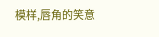模样,唇角的笑意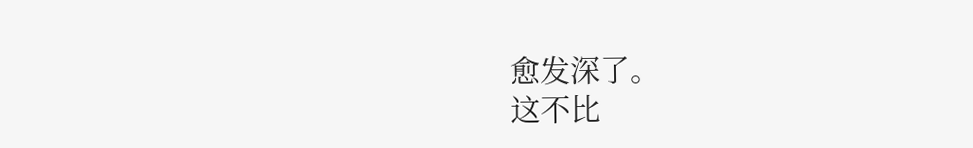愈发深了。
这不比